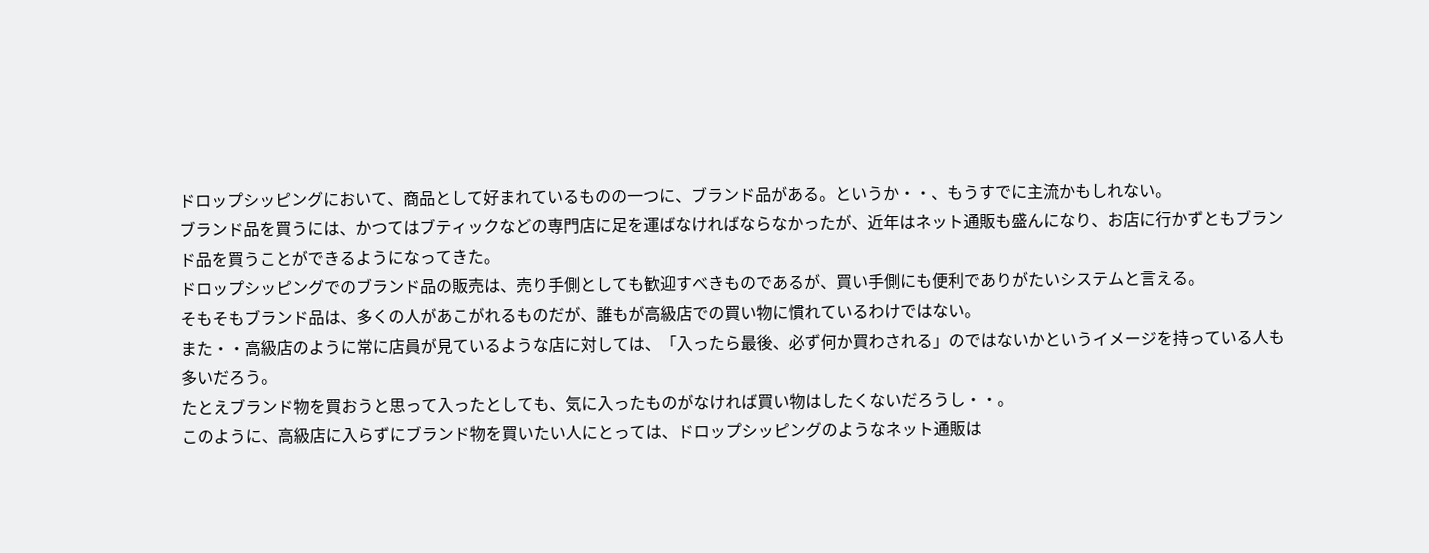ドロップシッピングにおいて、商品として好まれているものの一つに、ブランド品がある。というか・・、もうすでに主流かもしれない。
ブランド品を買うには、かつてはブティックなどの専門店に足を運ばなければならなかったが、近年はネット通販も盛んになり、お店に行かずともブランド品を買うことができるようになってきた。
ドロップシッピングでのブランド品の販売は、売り手側としても歓迎すべきものであるが、買い手側にも便利でありがたいシステムと言える。
そもそもブランド品は、多くの人があこがれるものだが、誰もが高級店での買い物に慣れているわけではない。
また・・高級店のように常に店員が見ているような店に対しては、「入ったら最後、必ず何か買わされる」のではないかというイメージを持っている人も多いだろう。
たとえブランド物を買おうと思って入ったとしても、気に入ったものがなければ買い物はしたくないだろうし・・。
このように、高級店に入らずにブランド物を買いたい人にとっては、ドロップシッピングのようなネット通販は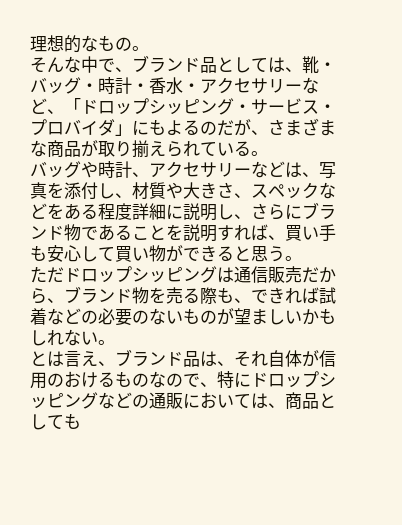理想的なもの。
そんな中で、ブランド品としては、靴・バッグ・時計・香水・アクセサリーなど、「ドロップシッピング・サービス・プロバイダ」にもよるのだが、さまざまな商品が取り揃えられている。
バッグや時計、アクセサリーなどは、写真を添付し、材質や大きさ、スペックなどをある程度詳細に説明し、さらにブランド物であることを説明すれば、買い手も安心して買い物ができると思う。
ただドロップシッピングは通信販売だから、ブランド物を売る際も、できれば試着などの必要のないものが望ましいかもしれない。
とは言え、ブランド品は、それ自体が信用のおけるものなので、特にドロップシッピングなどの通販においては、商品としても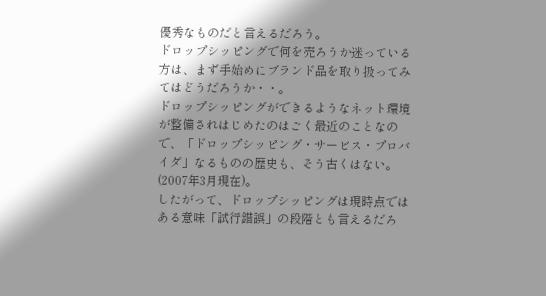優秀なものだと言えるだろう。
ドロップシッピングで何を売ろうか迷っている方は、まず手始めにブランド品を取り扱ってみてはどうだろうか・・。
ドロップシッピングができるようなネット環境が整備されはじめたのはごく最近のことなので、「ドロップシッピング・サービス・プロバイダ」なるものの歴史も、そう古くはない。(2007年3月現在)。
したがって、ドロップシッピングは現時点ではある意味「試行錯誤」の段階とも言えるだろ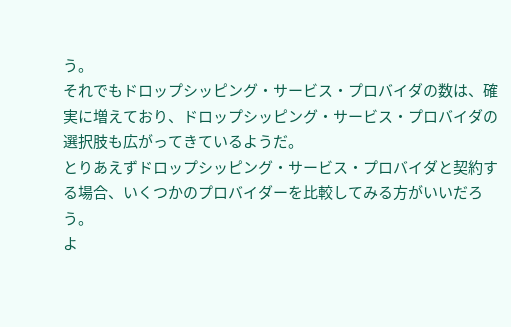う。
それでもドロップシッピング・サービス・プロバイダの数は、確実に増えており、ドロップシッピング・サービス・プロバイダの選択肢も広がってきているようだ。
とりあえずドロップシッピング・サービス・プロバイダと契約する場合、いくつかのプロバイダーを比較してみる方がいいだろう。
よ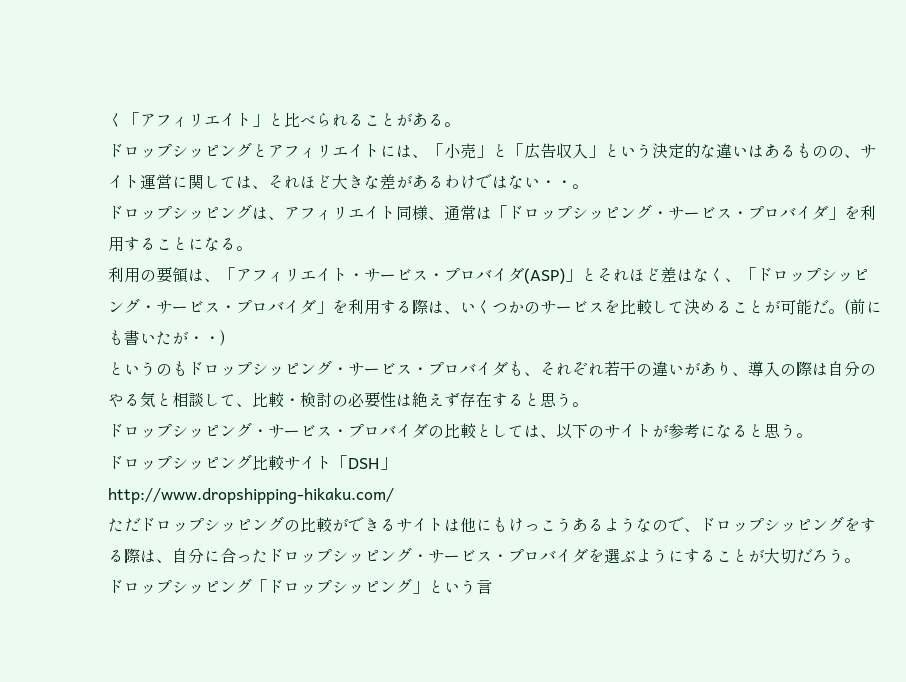く「アフィリエイト」と比べられることがある。
ドロップシッピングとアフィリエイトには、「小売」と「広告収入」という決定的な違いはあるものの、サイト運営に関しては、それほど大きな差があるわけではない・・。
ドロップシッピングは、アフィリエイト同様、通常は「ドロップシッピング・サービス・プロバイダ」を利用することになる。
利用の要領は、「アフィリエイト・サービス・プロバイダ(ASP)」とそれほど差はなく、「ドロップシッピング・サービス・プロバイダ」を利用する際は、いくつかのサービスを比較して決めることが可能だ。(前にも書いたが・・)
というのもドロップシッピング・サービス・プロバイダも、それぞれ若干の違いがあり、導入の際は自分のやる気と相談して、比較・検討の必要性は絶えず存在すると思う。
ドロップシッピング・サービス・プロバイダの比較としては、以下のサイトが参考になると思う。
ドロップシッピング比較サイト「DSH」
http://www.dropshipping-hikaku.com/
ただドロップシッピングの比較ができるサイトは他にもけっこうあるようなので、ドロップシッピングをする際は、自分に合ったドロップシッピング・サービス・プロバイダを選ぶようにすることが大切だろう。
ドロップシッピング「ドロップシッピング」という言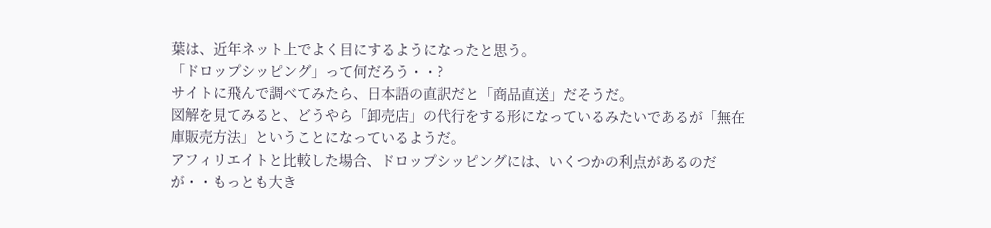葉は、近年ネット上でよく目にするようになったと思う。
「ドロップシッピング」って何だろう・・?
サイトに飛んで調べてみたら、日本語の直訳だと「商品直送」だそうだ。
図解を見てみると、どうやら「卸売店」の代行をする形になっているみたいであるが「無在庫販売方法」ということになっているようだ。
アフィリエイトと比較した場合、ドロップシッピングには、いくつかの利点があるのだが・・もっとも大き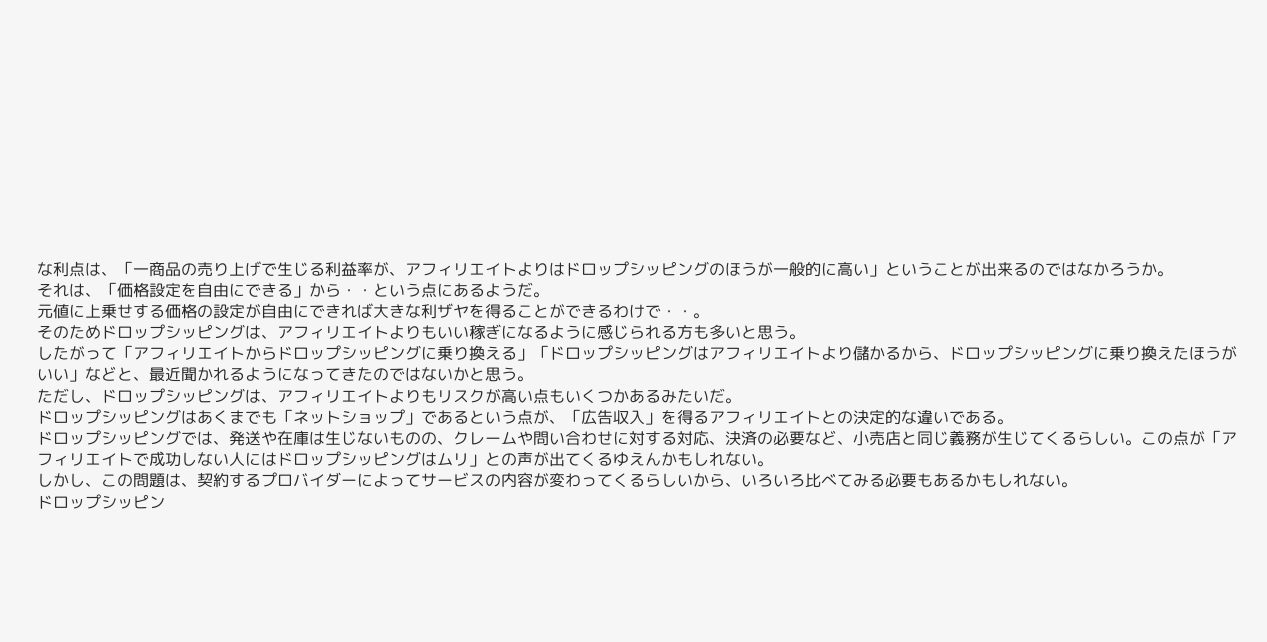な利点は、「一商品の売り上げで生じる利益率が、アフィリエイトよりはドロップシッピングのほうが一般的に高い」ということが出来るのではなかろうか。
それは、「価格設定を自由にできる」から・・という点にあるようだ。
元値に上乗せする価格の設定が自由にできれば大きな利ザヤを得ることができるわけで・・。
そのためドロップシッピングは、アフィリエイトよりもいい稼ぎになるように感じられる方も多いと思う。
したがって「アフィリエイトからドロップシッピングに乗り換える」「ドロップシッピングはアフィリエイトより儲かるから、ドロップシッピングに乗り換えたほうがいい」などと、最近聞かれるようになってきたのではないかと思う。
ただし、ドロップシッピングは、アフィリエイトよりもリスクが高い点もいくつかあるみたいだ。
ドロップシッピングはあくまでも「ネットショップ」であるという点が、「広告収入」を得るアフィリエイトとの決定的な違いである。
ドロップシッピングでは、発送や在庫は生じないものの、クレームや問い合わせに対する対応、決済の必要など、小売店と同じ義務が生じてくるらしい。この点が「アフィリエイトで成功しない人にはドロップシッピングはムリ」との声が出てくるゆえんかもしれない。
しかし、この問題は、契約するプロバイダーによってサービスの内容が変わってくるらしいから、いろいろ比べてみる必要もあるかもしれない。
ドロップシッピン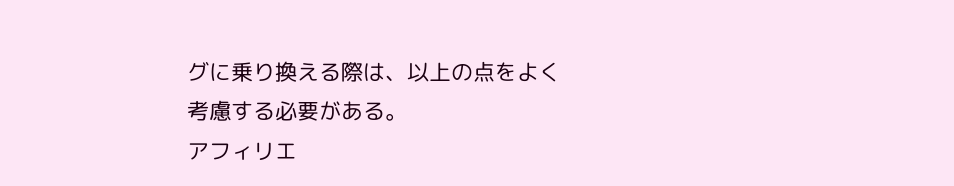グに乗り換える際は、以上の点をよく考慮する必要がある。
アフィリエ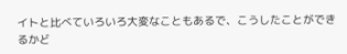イトと比べていろいろ大変なこともあるで、こうしたことができるかど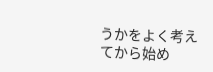うかをよく考えてから始め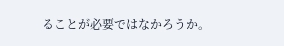ることが必要ではなかろうか。